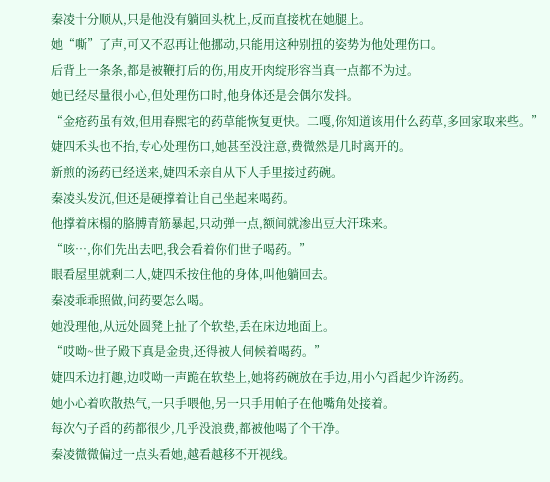秦凌十分顺从,只是他没有躺回头枕上,反而直接枕在她腿上。
她“嘶”了声,可又不忍再让他挪动,只能用这种别扭的姿势为他处理伤口。
后背上一条条,都是被鞭打后的伤,用皮开肉绽形容当真一点都不为过。
她已经尽量很小心,但处理伤口时,他身体还是会偶尔发抖。
“金疮药虽有效,但用春熙宅的药草能恢复更快。二嘎,你知道该用什么药草,多回家取来些。”
婕四禾头也不抬,专心处理伤口,她甚至没注意,费微然是几时离开的。
新煎的汤药已经送来,婕四禾亲自从下人手里接过药碗。
秦凌头发沉,但还是硬撑着让自己坐起来喝药。
他撑着床榻的胳膊青筋暴起,只动弹一点,额间就渗出豆大汗珠来。
“咳…,你们先出去吧,我会看着你们世子喝药。”
眼看屋里就剩二人,婕四禾按住他的身体,叫他躺回去。
秦凌乖乖照做,问药要怎么喝。
她没理他,从远处圆凳上扯了个软垫,丢在床边地面上。
“哎呦~世子殿下真是金贵,还得被人伺候着喝药。”
婕四禾边打趣,边哎呦一声跪在软垫上,她将药碗放在手边,用小勺舀起少许汤药。
她小心着吹散热气,一只手喂他,另一只手用帕子在他嘴角处接着。
每次勺子舀的药都很少,几乎没浪费,都被他喝了个干净。
秦凌微微偏过一点头看她,越看越移不开视线。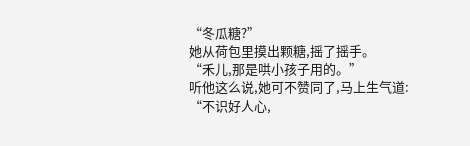“冬瓜糖?”
她从荷包里摸出颗糖,摇了摇手。
“禾儿,那是哄小孩子用的。”
听他这么说,她可不赞同了,马上生气道:
“不识好人心,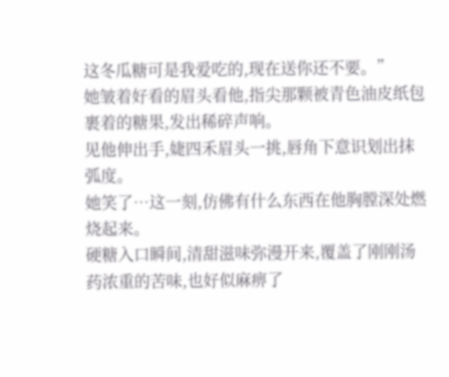这冬瓜糖可是我爱吃的,现在送你还不要。”
她皱着好看的眉头看他,指尖那颗被青色油皮纸包裹着的糖果,发出稀碎声响。
见他伸出手,婕四禾眉头一挑,唇角下意识划出抹弧度。
她笑了…这一刻,仿佛有什么东西在他胸膛深处燃烧起来。
硬糖入口瞬间,清甜滋味弥漫开来,覆盖了刚刚汤药浓重的苦味,也好似麻痹了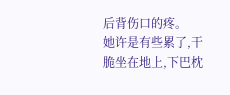后背伤口的疼。
她许是有些累了,干脆坐在地上,下巴枕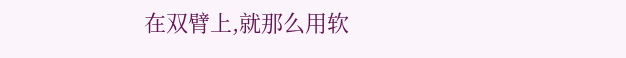在双臂上,就那么用软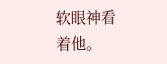软眼神看着他。